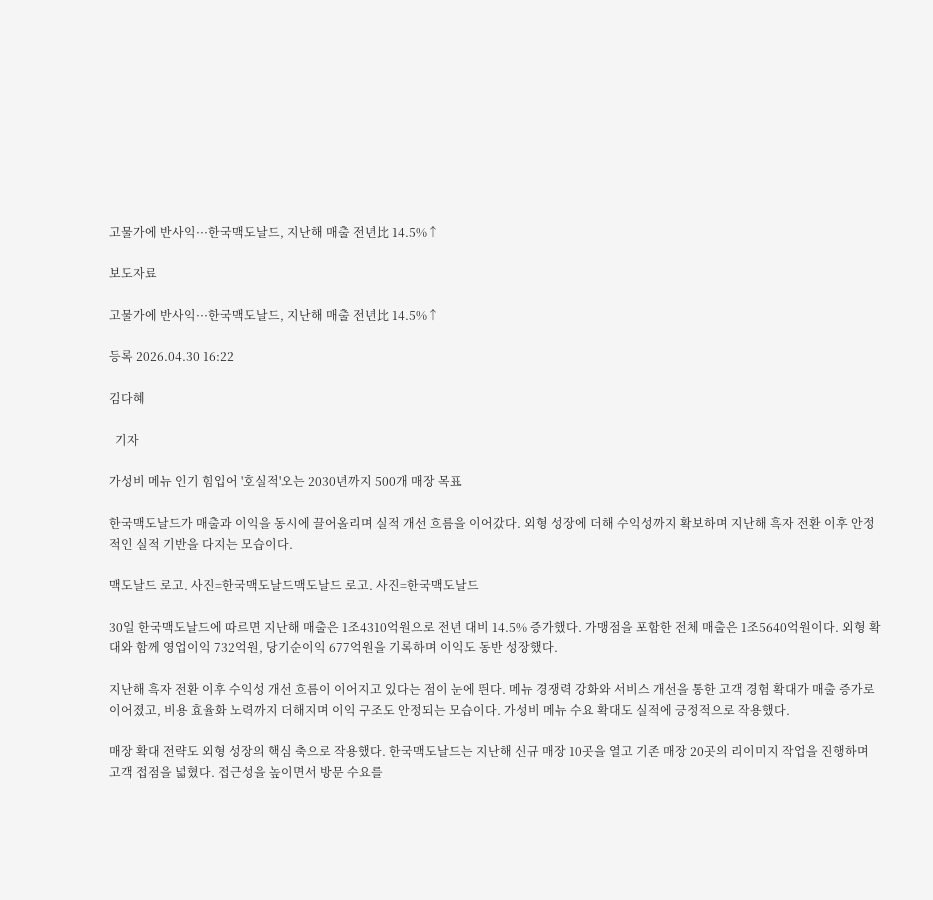고물가에 반사익···한국맥도날드, 지난해 매출 전년比 14.5%↑

보도자료

고물가에 반사익···한국맥도날드, 지난해 매출 전년比 14.5%↑

등록 2026.04.30 16:22

김다혜

  기자

가성비 메뉴 인기 힘입어 '호실적'오는 2030년까지 500개 매장 목표

한국맥도날드가 매출과 이익을 동시에 끌어올리며 실적 개선 흐름을 이어갔다. 외형 성장에 더해 수익성까지 확보하며 지난해 흑자 전환 이후 안정적인 실적 기반을 다지는 모습이다.

맥도날드 로고. 사진=한국맥도날드맥도날드 로고. 사진=한국맥도날드

30일 한국맥도날드에 따르면 지난해 매출은 1조4310억원으로 전년 대비 14.5% 증가했다. 가맹점을 포함한 전체 매출은 1조5640억원이다. 외형 확대와 함께 영업이익 732억원, 당기순이익 677억원을 기록하며 이익도 동반 성장했다.

지난해 흑자 전환 이후 수익성 개선 흐름이 이어지고 있다는 점이 눈에 띈다. 메뉴 경쟁력 강화와 서비스 개선을 통한 고객 경험 확대가 매출 증가로 이어졌고, 비용 효율화 노력까지 더해지며 이익 구조도 안정되는 모습이다. 가성비 메뉴 수요 확대도 실적에 긍정적으로 작용했다.

매장 확대 전략도 외형 성장의 핵심 축으로 작용했다. 한국맥도날드는 지난해 신규 매장 10곳을 열고 기존 매장 20곳의 리이미지 작업을 진행하며 고객 접점을 넓혔다. 접근성을 높이면서 방문 수요를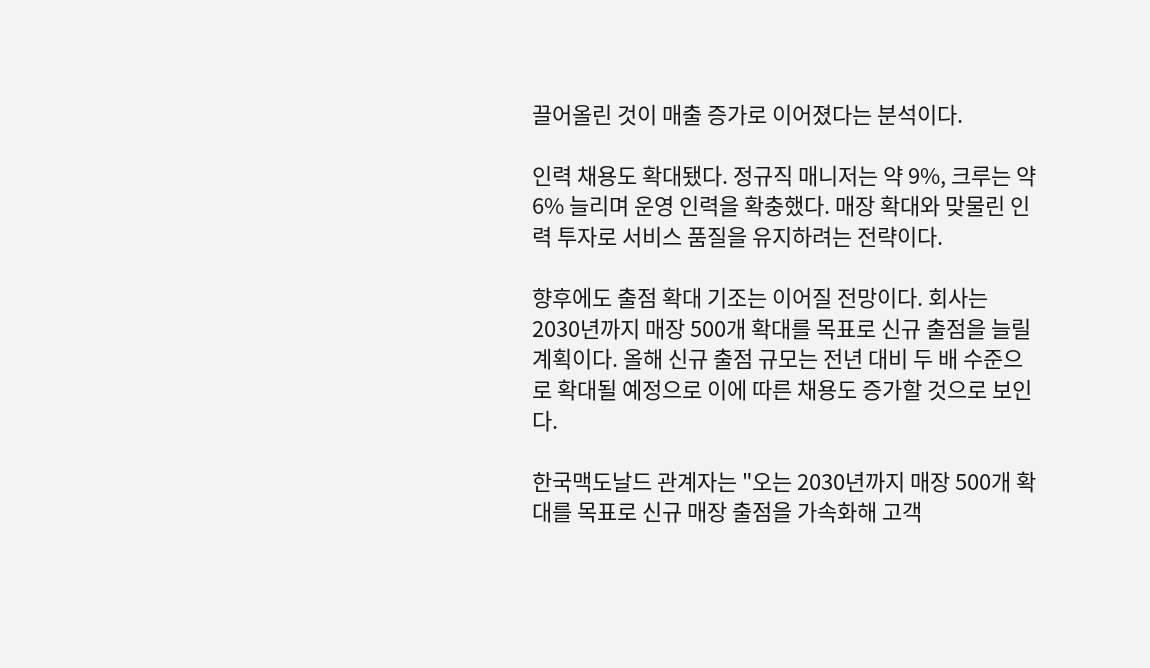끌어올린 것이 매출 증가로 이어졌다는 분석이다.

인력 채용도 확대됐다. 정규직 매니저는 약 9%, 크루는 약 6% 늘리며 운영 인력을 확충했다. 매장 확대와 맞물린 인력 투자로 서비스 품질을 유지하려는 전략이다.

향후에도 출점 확대 기조는 이어질 전망이다. 회사는 2030년까지 매장 500개 확대를 목표로 신규 출점을 늘릴 계획이다. 올해 신규 출점 규모는 전년 대비 두 배 수준으로 확대될 예정으로 이에 따른 채용도 증가할 것으로 보인다.

한국맥도날드 관계자는 "오는 2030년까지 매장 500개 확대를 목표로 신규 매장 출점을 가속화해 고객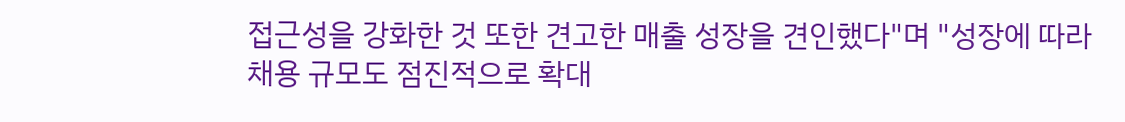접근성을 강화한 것 또한 견고한 매출 성장을 견인했다"며 "성장에 따라 채용 규모도 점진적으로 확대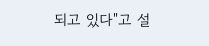되고 있다"고 설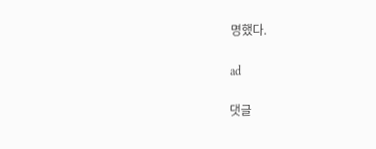명했다.

ad

댓글